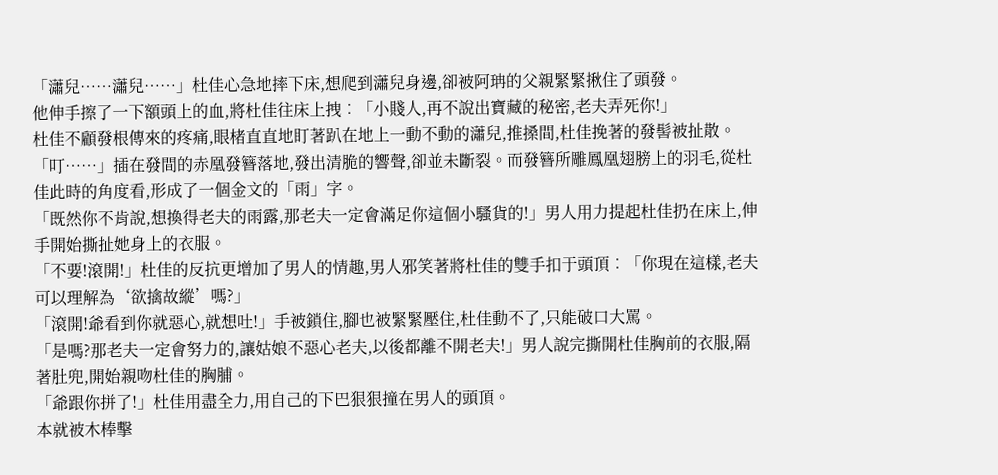「瀟兒……瀟兒……」杜佳心急地摔下床,想爬到瀟兒身邊,卻被阿珃的父親緊緊揪住了頭發。
他伸手擦了一下額頭上的血,將杜佳往床上拽︰「小賤人,再不說出寶藏的秘密,老夫弄死你!」
杜佳不顧發根傳來的疼痛,眼楮直直地盯著趴在地上一動不動的瀟兒,推搡間,杜佳挽著的發髻被扯散。
「叮……」插在發間的赤凰發簪落地,發出清脆的響聲,卻並未斷裂。而發簪所雕鳳凰翅膀上的羽毛,從杜佳此時的角度看,形成了一個金文的「雨」字。
「既然你不肯說,想換得老夫的雨露,那老夫一定會滿足你這個小騷貨的!」男人用力提起杜佳扔在床上,伸手開始撕扯她身上的衣服。
「不要!滾開!」杜佳的反抗更增加了男人的情趣,男人邪笑著將杜佳的雙手扣于頭頂︰「你現在這樣,老夫可以理解為‘欲擒故縱’嗎?」
「滾開!爺看到你就惡心,就想吐!」手被鎖住,腳也被緊緊壓住,杜佳動不了,只能破口大罵。
「是嗎?那老夫一定會努力的,讓姑娘不惡心老夫,以後都離不開老夫!」男人說完撕開杜佳胸前的衣服,隔著肚兜,開始親吻杜佳的胸脯。
「爺跟你拼了!」杜佳用盡全力,用自己的下巴狠狠撞在男人的頭頂。
本就被木棒擊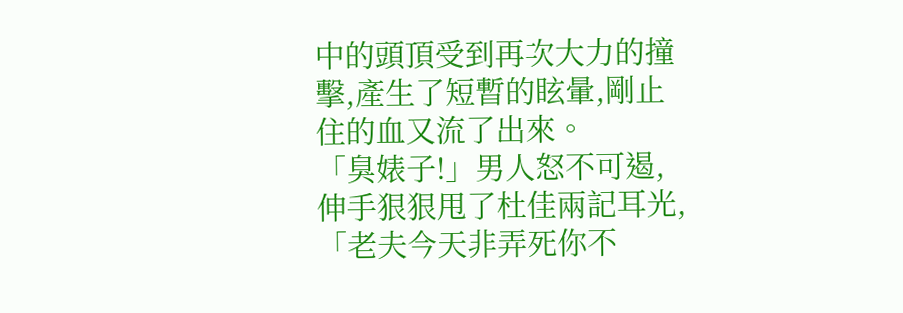中的頭頂受到再次大力的撞擊,產生了短暫的眩暈,剛止住的血又流了出來。
「臭婊子!」男人怒不可遏,伸手狠狠甩了杜佳兩記耳光,「老夫今天非弄死你不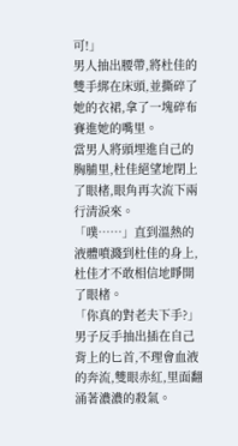可!」
男人抽出腰帶,將杜佳的雙手綁在床頭,並撕碎了她的衣裙,拿了一塊碎布賽進她的嘴里。
當男人將頭埋進自己的胸脯里,杜佳絕望地閉上了眼楮,眼角再次流下兩行清淚來。
「噗……」直到溫熱的液體噴濺到杜佳的身上,杜佳才不敢相信地睜開了眼楮。
「你真的對老夫下手?」男子反手抽出插在自己背上的匕首,不理會血液的奔流,雙眼赤紅,里面翻涌著濃濃的殺氣。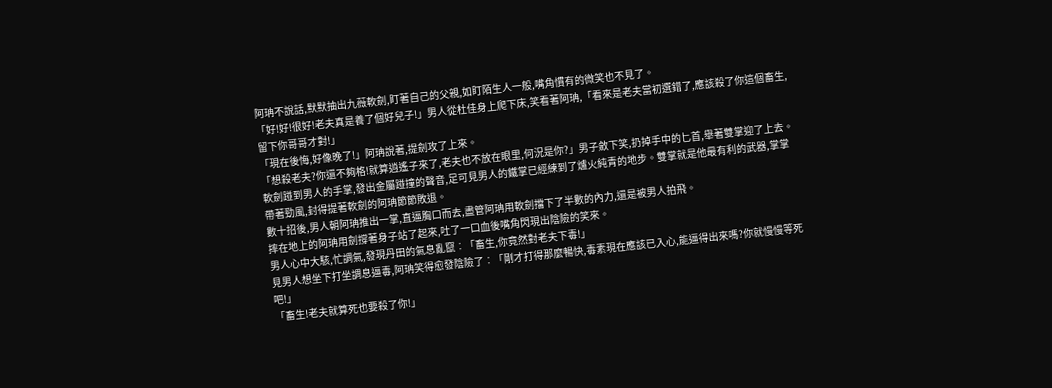阿珃不說話,默默抽出九薇軟劍,盯著自己的父親,如盯陌生人一般,嘴角慣有的微笑也不見了。
「好!好!很好!老夫真是養了個好兒子!」男人從杜佳身上爬下床,笑看著阿珃,「看來是老夫當初選錯了,應該殺了你這個畜生,留下你哥哥才對!」
「現在後悔,好像晚了!」阿珃說著,提劍攻了上來。
「想殺老夫?你還不夠格!就算逍遙子來了,老夫也不放在眼里,何況是你?」男子斂下笑,扔掉手中的匕首,舉著雙掌迎了上去。
軟劍踫到男人的手掌,發出金屬踫撞的聲音,足可見男人的鐵掌已經練到了爐火純青的地步。雙掌就是他最有利的武器,掌掌帶著勁風,封得提著軟劍的阿珃節節敗退。
數十招後,男人朝阿珃推出一掌,直逼胸口而去,盡管阿珃用軟劍擋下了半數的內力,還是被男人拍飛。
摔在地上的阿珃用劍撐著身子站了起來,吐了一口血後嘴角閃現出陰險的笑來。
男人心中大駭,忙調氣,發現丹田的氣息亂竄︰「畜生,你竟然對老夫下毒!」
見男人想坐下打坐調息逼毒,阿珃笑得愈發陰險了︰「剛才打得那麼暢快,毒素現在應該已入心,能逼得出來嗎?你就慢慢等死吧!」
「畜生!老夫就算死也要殺了你!」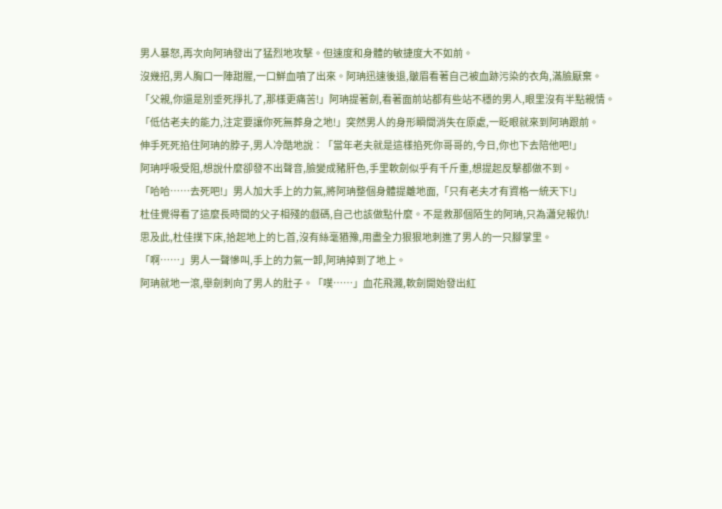男人暴怒,再次向阿珃發出了猛烈地攻擊。但速度和身體的敏捷度大不如前。
沒幾招,男人胸口一陣甜腥,一口鮮血噴了出來。阿珃迅速後退,皺眉看著自己被血跡污染的衣角,滿臉厭棄。
「父親,你還是別垂死掙扎了,那樣更痛苦!」阿珃提著劍,看著面前站都有些站不穩的男人,眼里沒有半點親情。
「低估老夫的能力,注定要讓你死無葬身之地!」突然男人的身形瞬間消失在原處,一眨眼就來到阿珃跟前。
伸手死死掐住阿珃的脖子,男人冷酷地說︰「當年老夫就是這樣掐死你哥哥的,今日,你也下去陪他吧!」
阿珃呼吸受阻,想說什麼卻發不出聲音,臉變成豬肝色,手里軟劍似乎有千斤重,想提起反擊都做不到。
「哈哈……去死吧!」男人加大手上的力氣,將阿珃整個身體提離地面,「只有老夫才有資格一統天下!」
杜佳覺得看了這麼長時間的父子相殘的戲碼,自己也該做點什麼。不是救那個陌生的阿珃,只為瀟兒報仇!
思及此,杜佳撲下床,拾起地上的匕首,沒有絲毫猶豫,用盡全力狠狠地刺進了男人的一只腳掌里。
「啊……」男人一聲慘叫,手上的力氣一卸,阿珃掉到了地上。
阿珃就地一滾,舉劍刺向了男人的肚子。「噗……」血花飛濺,軟劍開始發出紅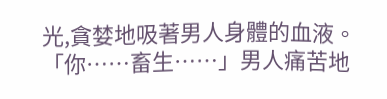光,貪婪地吸著男人身體的血液。
「你……畜生……」男人痛苦地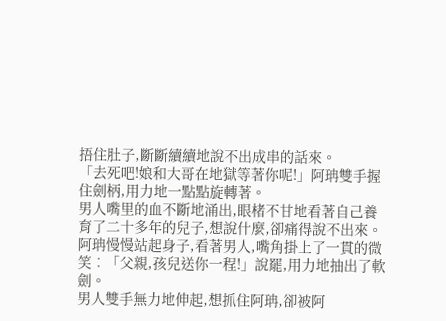捂住肚子,斷斷續續地說不出成串的話來。
「去死吧!娘和大哥在地獄等著你呢!」阿珃雙手握住劍柄,用力地一點點旋轉著。
男人嘴里的血不斷地涌出,眼楮不甘地看著自己養育了二十多年的兒子,想說什麼,卻痛得說不出來。
阿珃慢慢站起身子,看著男人,嘴角掛上了一貫的微笑︰「父親,孩兒送你一程!」說罷,用力地抽出了軟劍。
男人雙手無力地伸起,想抓住阿珃,卻被阿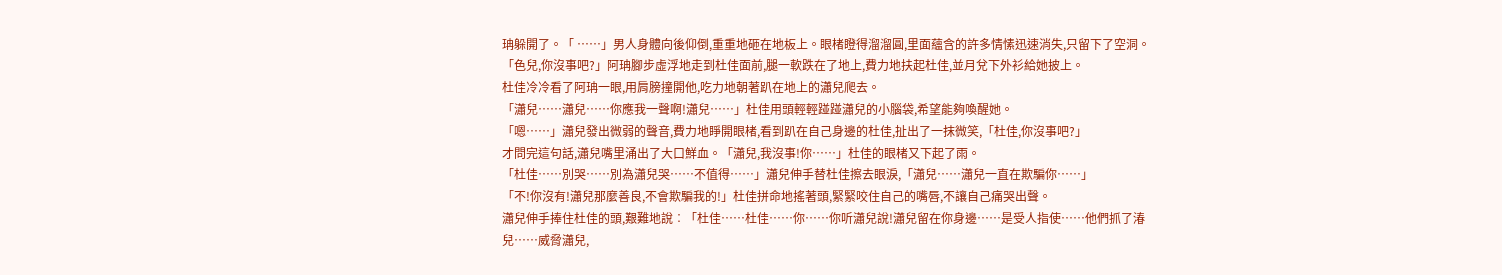珃躲開了。「 ……」男人身體向後仰倒,重重地砸在地板上。眼楮瞪得溜溜圓,里面蘊含的許多情愫迅速消失,只留下了空洞。
「色兒,你沒事吧?」阿珃腳步虛浮地走到杜佳面前,腿一軟跌在了地上,費力地扶起杜佳,並月兌下外衫給她披上。
杜佳冷冷看了阿珃一眼,用肩膀撞開他,吃力地朝著趴在地上的瀟兒爬去。
「瀟兒……瀟兒……你應我一聲啊!瀟兒……」杜佳用頭輕輕踫踫瀟兒的小腦袋,希望能夠喚醒她。
「嗯……」瀟兒發出微弱的聲音,費力地睜開眼楮,看到趴在自己身邊的杜佳,扯出了一抹微笑,「杜佳,你沒事吧?」
才問完這句話,瀟兒嘴里涌出了大口鮮血。「瀟兒,我沒事!你……」杜佳的眼楮又下起了雨。
「杜佳……別哭……別為瀟兒哭……不值得……」瀟兒伸手替杜佳擦去眼淚,「瀟兒……瀟兒一直在欺騙你……」
「不!你沒有!瀟兒那麼善良,不會欺騙我的!」杜佳拼命地搖著頭,緊緊咬住自己的嘴唇,不讓自己痛哭出聲。
瀟兒伸手捧住杜佳的頭,艱難地說︰「杜佳……杜佳……你……你听瀟兒說!瀟兒留在你身邊……是受人指使……他們抓了湷兒……威脅瀟兒,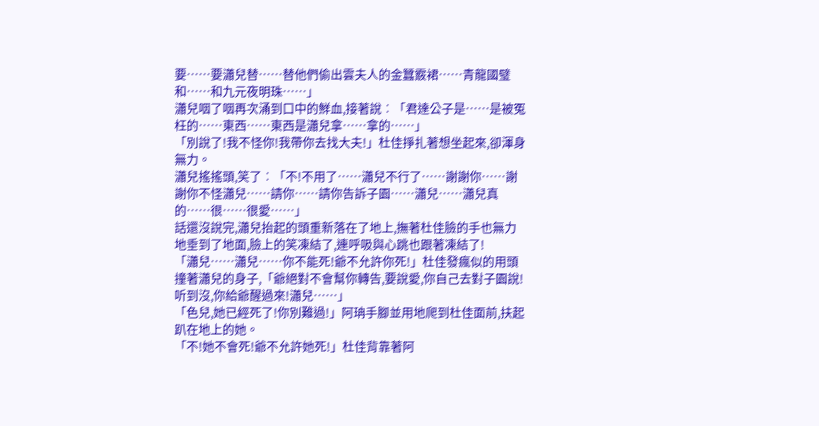要……要瀟兒替……替他們偷出雲夫人的金蠶霰裙……青龍國璧和……和九元夜明珠……」
瀟兒咽了咽再次涌到口中的鮮血,接著說︰「君達公子是……是被冤枉的……東西……東西是瀟兒拿……拿的……」
「別說了!我不怪你!我帶你去找大夫!」杜佳掙扎著想坐起來,卻渾身無力。
瀟兒搖搖頭,笑了︰「不!不用了……瀟兒不行了……謝謝你……謝謝你不怪瀟兒……請你……請你告訴子園……瀟兒……瀟兒真的……很……很愛……」
話還沒說完,瀟兒抬起的頭重新落在了地上,撫著杜佳臉的手也無力地垂到了地面,臉上的笑凍結了,連呼吸與心跳也跟著凍結了!
「瀟兒……瀟兒……你不能死!爺不允許你死!」杜佳發瘋似的用頭撞著瀟兒的身子,「爺絕對不會幫你轉告,要說愛,你自己去對子園說!听到沒,你給爺醒過來!瀟兒……」
「色兒,她已經死了!你別難過!」阿珃手腳並用地爬到杜佳面前,扶起趴在地上的她。
「不!她不會死!爺不允許她死!」杜佳背靠著阿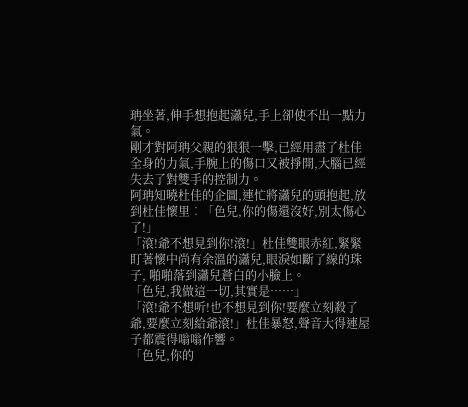珃坐著,伸手想抱起瀟兒,手上卻使不出一點力氣。
剛才對阿珃父親的狠狠一擊,已經用盡了杜佳全身的力氣,手腕上的傷口又被掙開,大腦已經失去了對雙手的控制力。
阿珃知曉杜佳的企圖,連忙將瀟兒的頭抱起,放到杜佳懷里︰「色兒,你的傷還沒好,別太傷心了!」
「滾!爺不想見到你!滾!」杜佳雙眼赤紅,緊緊盯著懷中尚有余溫的瀟兒,眼淚如斷了線的珠子, 啪啪落到瀟兒蒼白的小臉上。
「色兒,我做這一切,其實是……」
「滾!爺不想听!也不想見到你!要麼立刻殺了爺,要麼立刻給爺滾!」杜佳暴怒,聲音大得連屋子都震得嗡嗡作響。
「色兒,你的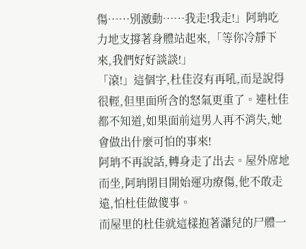傷……別激動……我走!我走!」阿珃吃力地支撐著身體站起來,「等你冷靜下來,我們好好談談!」
「滾!」這個字,杜佳沒有再吼,而是說得很輕,但里面所含的怒氣更重了。連杜佳都不知道,如果面前這男人再不消失,她會做出什麼可怕的事來!
阿珃不再說話,轉身走了出去。屋外席地而坐,阿珃閉目開始運功療傷,他不敢走遠,怕杜佳做傻事。
而屋里的杜佳就這樣抱著瀟兒的尸體一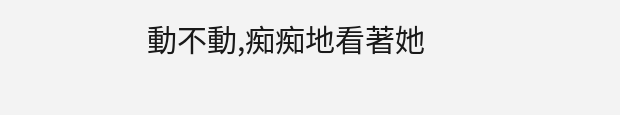動不動,痴痴地看著她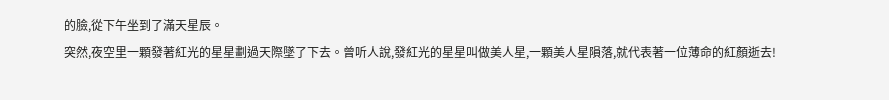的臉,從下午坐到了滿天星辰。
突然,夜空里一顆發著紅光的星星劃過天際墜了下去。曾听人說,發紅光的星星叫做美人星,一顆美人星隕落,就代表著一位薄命的紅顏逝去!